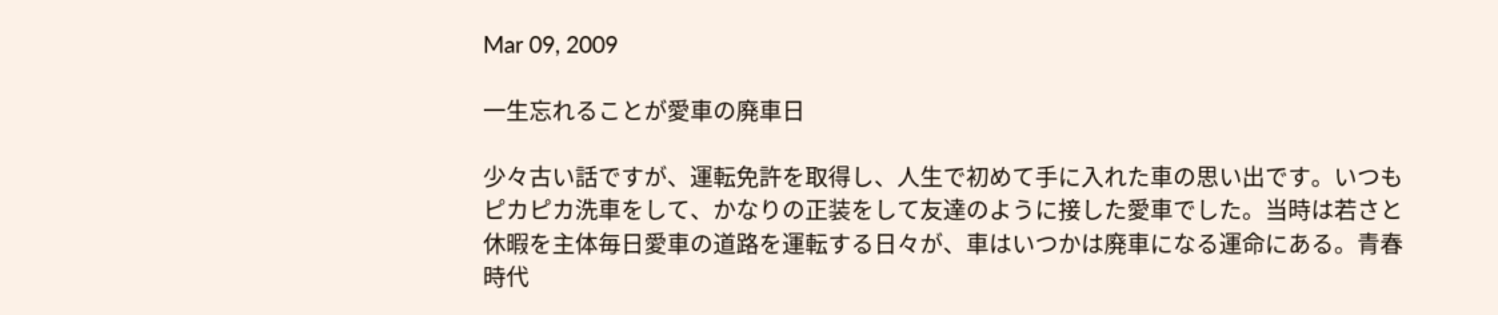Mar 09, 2009

一生忘れることが愛車の廃車日

少々古い話ですが、運転免許を取得し、人生で初めて手に入れた車の思い出です。いつもピカピカ洗車をして、かなりの正装をして友達のように接した愛車でした。当時は若さと休暇を主体毎日愛車の道路を運転する日々が、車はいつかは廃車になる運命にある。青春時代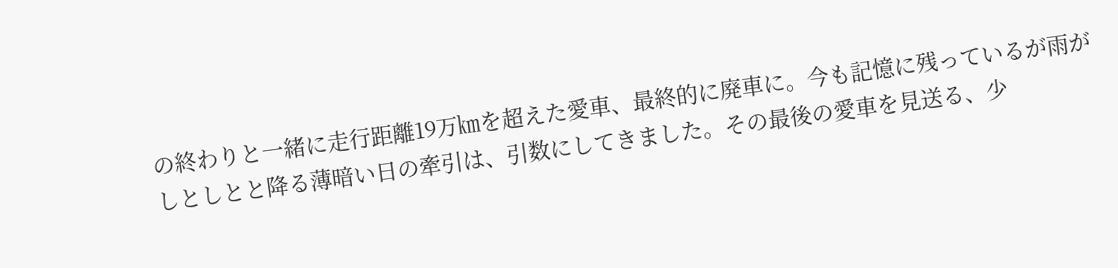の終わりと一緒に走行距離19万㎞を超えた愛車、最終的に廃車に。今も記憶に残っているが雨がしとしとと降る薄暗い日の牽引は、引数にしてきました。その最後の愛車を見送る、少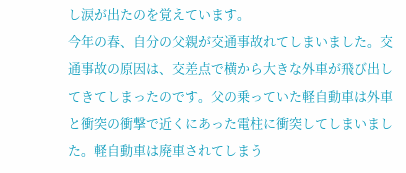し涙が出たのを覚えています。
今年の春、自分の父親が交通事故れてしまいました。交通事故の原因は、交差点で横から大きな外車が飛び出してきてしまったのです。父の乗っていた軽自動車は外車と衝突の衝撃で近くにあった電柱に衝突してしまいました。軽自動車は廃車されてしまう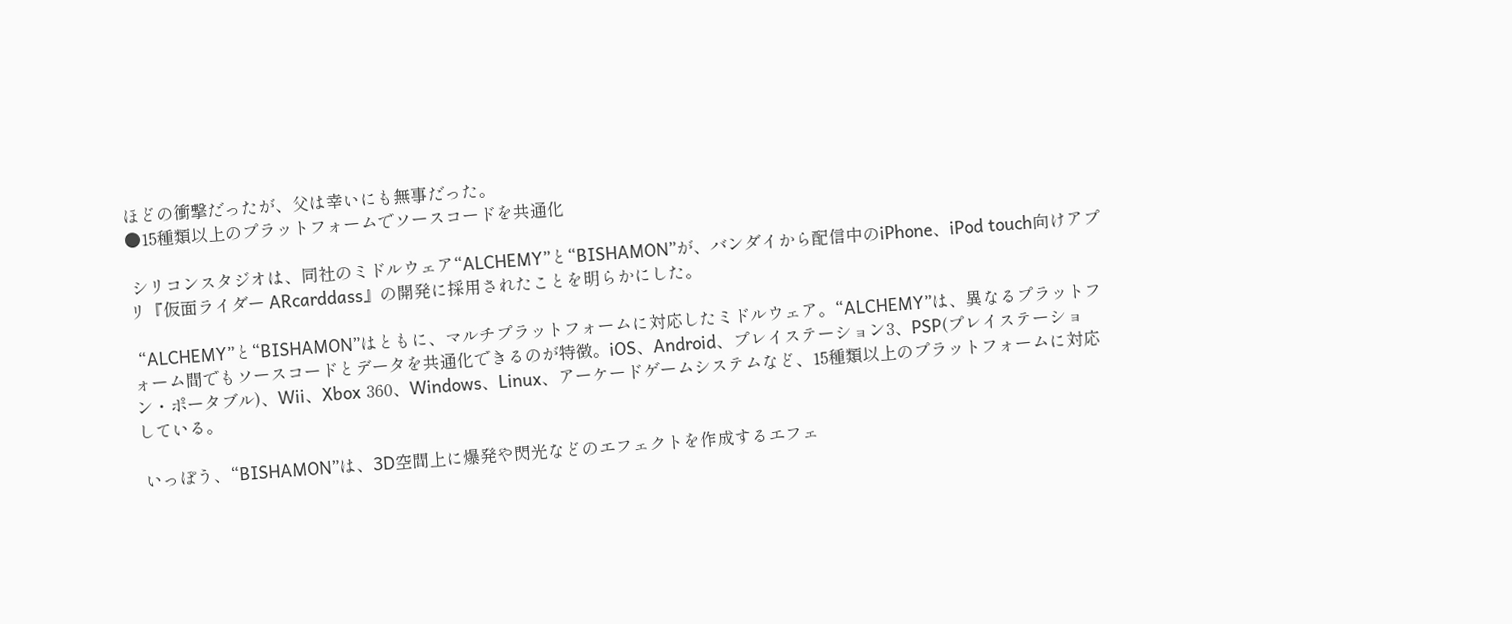ほどの衝撃だったが、父は幸いにも無事だった。
●15種類以上のプラットフォームでソースコードを共通化

 シリコンスタジオは、同社のミドルウェア“ALCHEMY”と“BISHAMON”が、バンダイから配信中のiPhone、iPod touch向けアプリ『仮面ライダー ARcarddass』の開発に採用されたことを明らかにした。

 “ALCHEMY”と“BISHAMON”はともに、マルチプラットフォームに対応したミドルウェア。“ALCHEMY”は、異なるプラットフォーム間でもソースコードとデータを共通化できるのが特徴。iOS、Android、プレイステーション3、PSP(プレイステーション・ポータブル)、Wii、Xbox 360、Windows、Linux、アーケードゲームシステムなど、15種類以上のプラットフォームに対応している。

 いっぽう、“BISHAMON”は、3D空間上に爆発や閃光などのエフェクトを作成するエフェ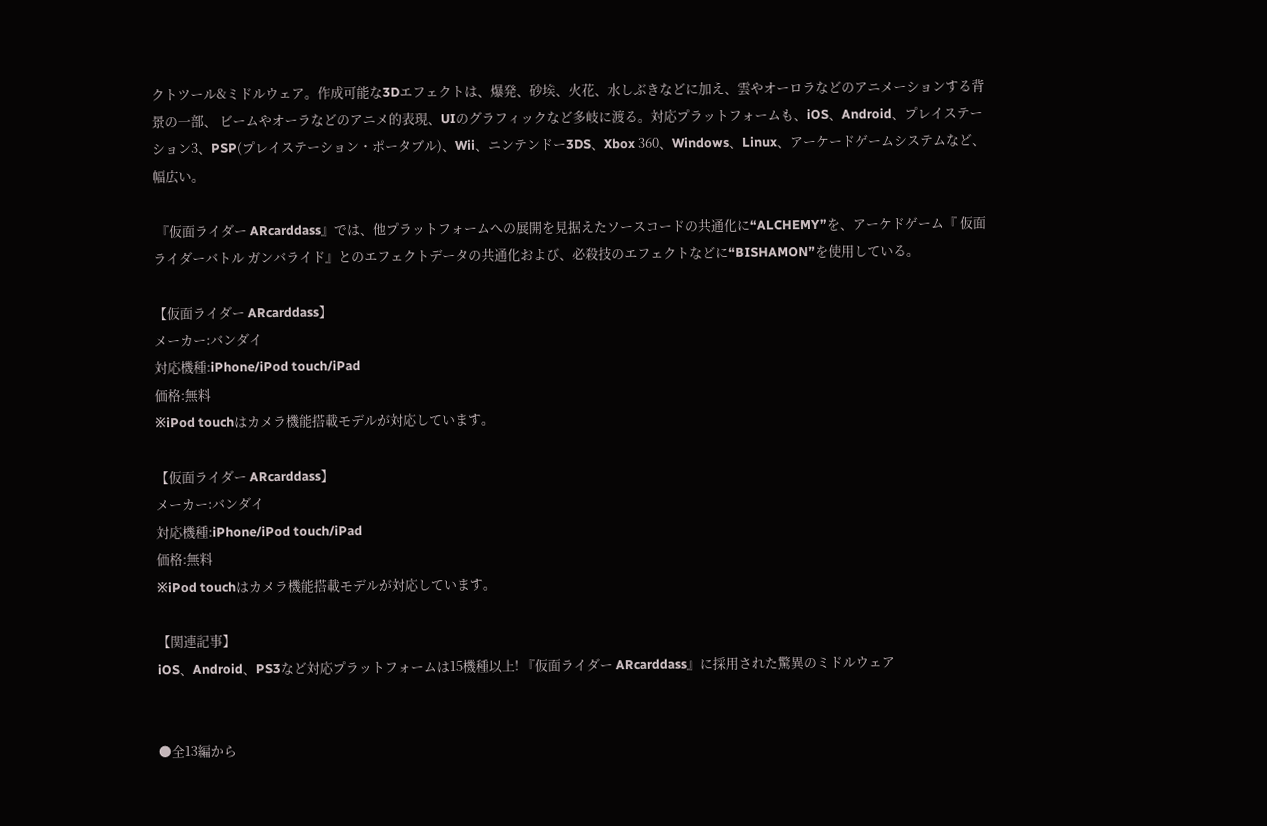クトツール&ミドルウェア。作成可能な3Dエフェクトは、爆発、砂埃、火花、水しぶきなどに加え、雲やオーロラなどのアニメーションする背景の一部、 ビームやオーラなどのアニメ的表現、UIのグラフィックなど多岐に渡る。対応プラットフォームも、iOS、Android、プレイステーション3、PSP(プレイステーション・ポータブル)、Wii、ニンテンドー3DS、Xbox 360、Windows、Linux、アーケードゲームシステムなど、幅広い。

 『仮面ライダー ARcarddass』では、他プラットフォームへの展開を見据えたソースコードの共通化に“ALCHEMY”を、アーケドゲーム『 仮面ライダーバトル ガンバライド』とのエフェクトデータの共通化および、必殺技のエフェクトなどに“BISHAMON”を使用している。

【仮面ライダー ARcarddass】
メーカー:バンダイ
対応機種:iPhone/iPod touch/iPad
価格:無料
※iPod touchはカメラ機能搭載モデルが対応しています。

【仮面ライダー ARcarddass】
メーカー:バンダイ
対応機種:iPhone/iPod touch/iPad
価格:無料
※iPod touchはカメラ機能搭載モデルが対応しています。

【関連記事】
iOS、Android、PS3など対応プラットフォームは15機種以上! 『仮面ライダー ARcarddass』に採用された驚異のミドルウェア


●全13編から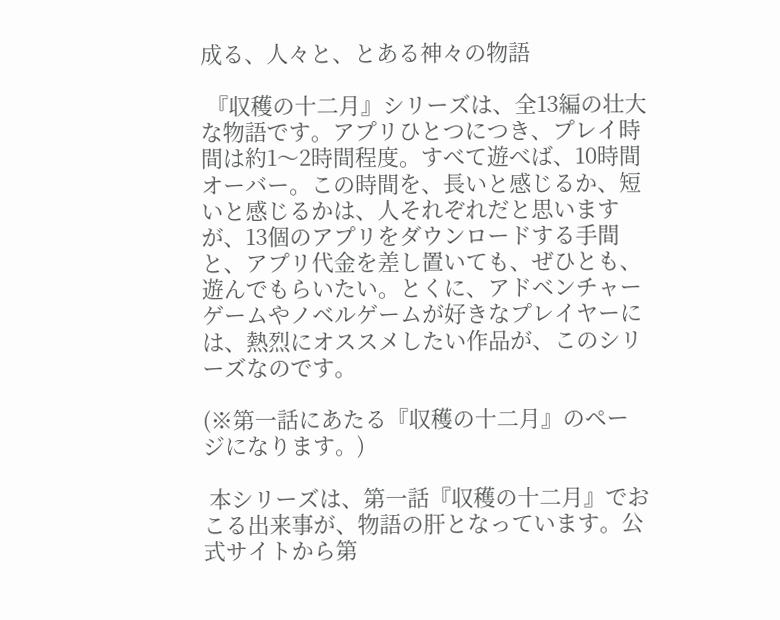成る、人々と、とある神々の物語

 『収穫の十二月』シリーズは、全13編の壮大な物語です。アプリひとつにつき、プレイ時間は約1〜2時間程度。すべて遊べば、10時間オーバー。この時間を、長いと感じるか、短いと感じるかは、人それぞれだと思いますが、13個のアプリをダウンロードする手間と、アプリ代金を差し置いても、ぜひとも、遊んでもらいたい。とくに、アドベンチャーゲームやノベルゲームが好きなプレイヤーには、熱烈にオススメしたい作品が、このシリーズなのです。

(※第一話にあたる『収穫の十二月』のページになります。)

 本シリーズは、第一話『収穫の十二月』でおこる出来事が、物語の肝となっています。公式サイトから第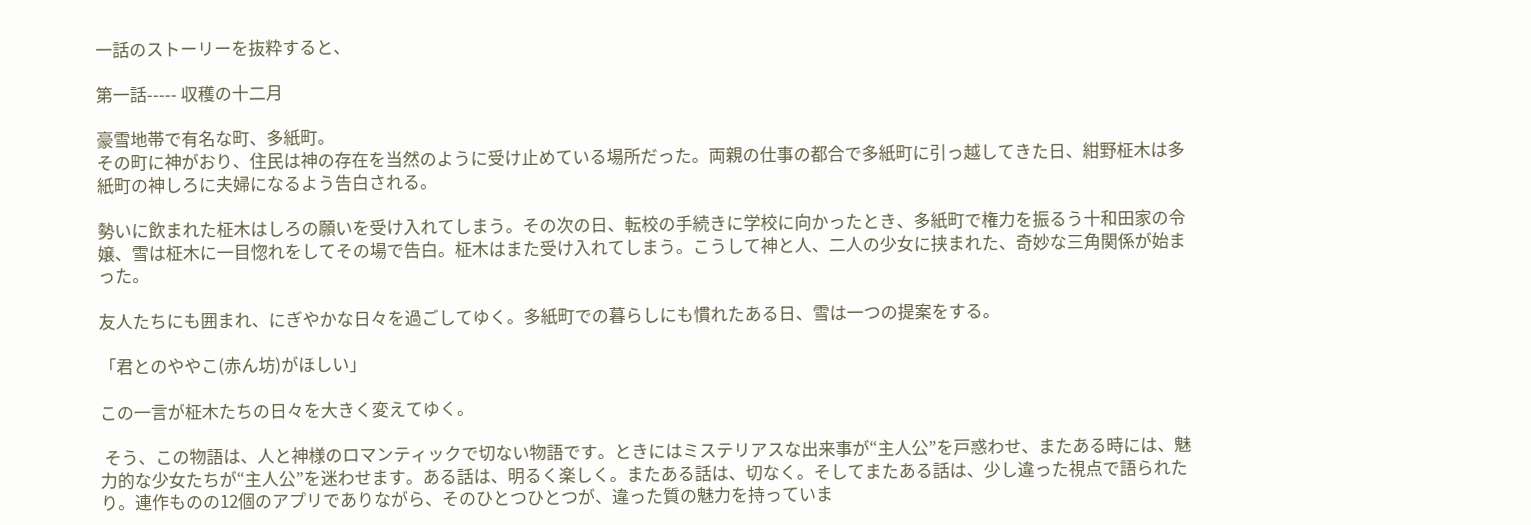一話のストーリーを抜粋すると、

第一話----- 収穫の十二月

豪雪地帯で有名な町、多紙町。
その町に神がおり、住民は神の存在を当然のように受け止めている場所だった。両親の仕事の都合で多紙町に引っ越してきた日、紺野柾木は多紙町の神しろに夫婦になるよう告白される。

勢いに飲まれた柾木はしろの願いを受け入れてしまう。その次の日、転校の手続きに学校に向かったとき、多紙町で権力を振るう十和田家の令嬢、雪は柾木に一目惚れをしてその場で告白。柾木はまた受け入れてしまう。こうして神と人、二人の少女に挟まれた、奇妙な三角関係が始まった。

友人たちにも囲まれ、にぎやかな日々を過ごしてゆく。多紙町での暮らしにも慣れたある日、雪は一つの提案をする。

「君とのややこ(赤ん坊)がほしい」

この一言が柾木たちの日々を大きく変えてゆく。

 そう、この物語は、人と神様のロマンティックで切ない物語です。ときにはミステリアスな出来事が“主人公”を戸惑わせ、またある時には、魅力的な少女たちが“主人公”を迷わせます。ある話は、明るく楽しく。またある話は、切なく。そしてまたある話は、少し違った視点で語られたり。連作ものの12個のアプリでありながら、そのひとつひとつが、違った質の魅力を持っていま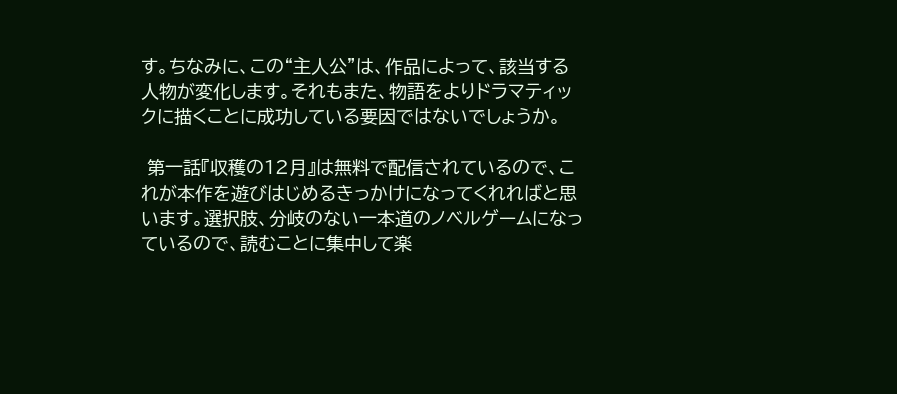す。ちなみに、この“主人公”は、作品によって、該当する人物が変化します。それもまた、物語をよりドラマティックに描くことに成功している要因ではないでしょうか。

 第一話『収穫の12月』は無料で配信されているので、これが本作を遊びはじめるきっかけになってくれればと思います。選択肢、分岐のない一本道のノベルゲームになっているので、読むことに集中して楽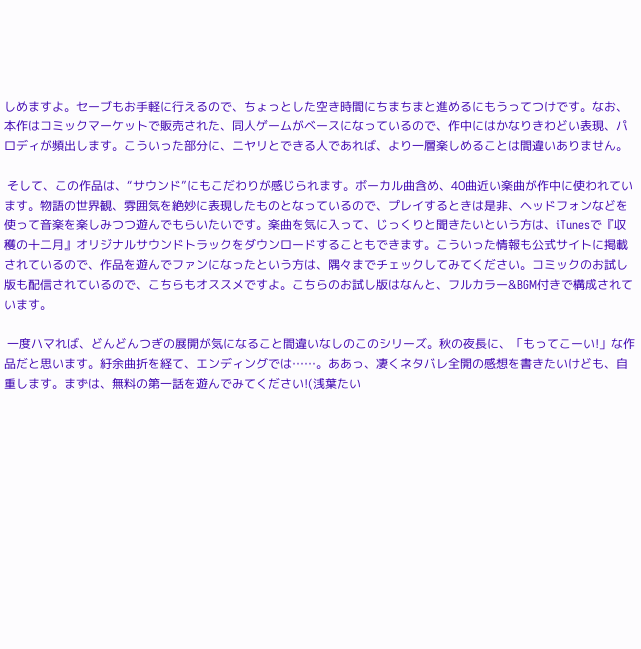しめますよ。セーブもお手軽に行えるので、ちょっとした空き時間にちまちまと進めるにもうってつけです。なお、本作はコミックマーケットで販売された、同人ゲームがベースになっているので、作中にはかなりきわどい表現、パロディが頻出します。こういった部分に、ニヤリとできる人であれば、より一層楽しめることは間違いありません。

 そして、この作品は、“サウンド”にもこだわりが感じられます。ボーカル曲含め、40曲近い楽曲が作中に使われています。物語の世界観、雰囲気を絶妙に表現したものとなっているので、プレイするときは是非、ヘッドフォンなどを使って音楽を楽しみつつ遊んでもらいたいです。楽曲を気に入って、じっくりと聞きたいという方は、iTunesで『収穫の十二月』オリジナルサウンドトラックをダウンロードすることもできます。こういった情報も公式サイトに掲載されているので、作品を遊んでファンになったという方は、隅々までチェックしてみてください。コミックのお試し版も配信されているので、こちらもオススメですよ。こちらのお試し版はなんと、フルカラー&BGM付きで構成されています。

 一度ハマれば、どんどんつぎの展開が気になること間違いなしのこのシリーズ。秋の夜長に、「もってこーい!」な作品だと思います。紆余曲折を経て、エンディングでは……。ああっ、凄くネタバレ全開の感想を書きたいけども、自重します。まずは、無料の第一話を遊んでみてください!(浅葉たい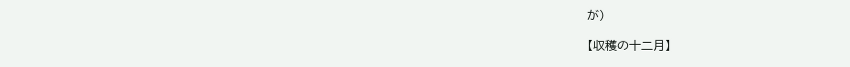が)

【収穫の十二月】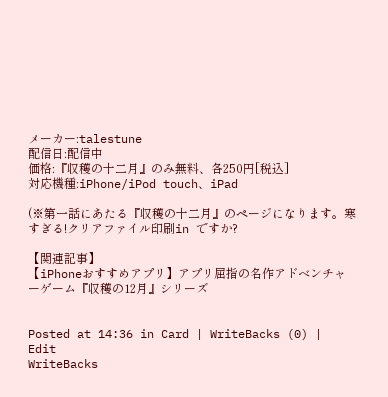メーカー:talestune
配信日:配信中
価格:『収穫の十二月』のみ無料、各250円[税込]
対応機種:iPhone/iPod touch、iPad

(※第一話にあたる『収穫の十二月』のページになります。寒すぎる!クリアファイル印刷in ですか?

【関連記事】
【iPhoneおすすめアプリ】アプリ屈指の名作アドベンチャーゲーム『収穫の12月』シリーズ


Posted at 14:36 in Card | WriteBacks (0) | Edit
WriteBacks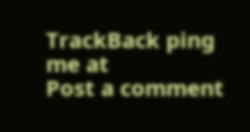TrackBack ping me at
Post a comment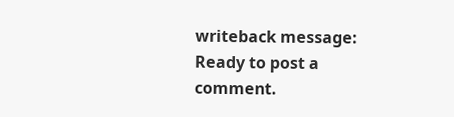writeback message: Ready to post a comment.